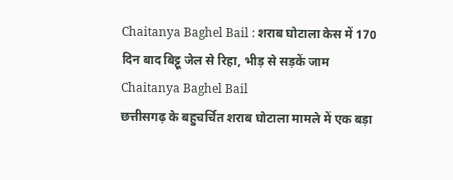Chaitanya Baghel Bail : शराब घोटाला केस में 170 दिन बाद बिट्टू जेल से रिहा, भीड़ से सड़कें जाम
Chaitanya Baghel Bail
छत्तीसगढ़ के बहुचर्चित शराब घोटाला मामले में एक बड़ा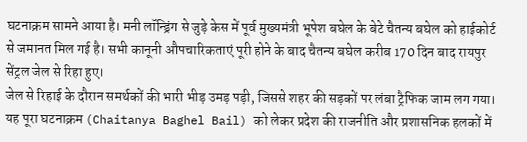घटनाक्रम सामने आया है। मनी लॉन्ड्रिंग से जुड़े केस में पूर्व मुख्यमंत्री भूपेश बघेल के बेटे चैतन्य बघेल को हाईकोर्ट से जमानत मिल गई है। सभी कानूनी औपचारिकताएं पूरी होने के बाद चैतन्य बघेल करीब 170 दिन बाद रायपुर सेंट्रल जेल से रिहा हुए।
जेल से रिहाई के दौरान समर्थकों की भारी भीड़ उमड़ पड़ी, जिससे शहर की सड़कों पर लंबा ट्रैफिक जाम लग गया। यह पूरा घटनाक्रम (Chaitanya Baghel Bail) को लेकर प्रदेश की राजनीति और प्रशासनिक हलकों में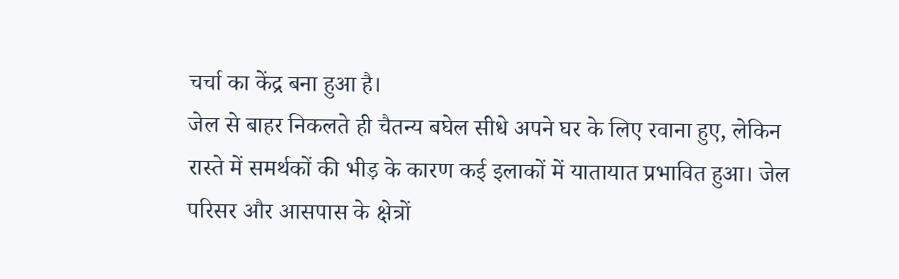चर्चा का केंद्र बना हुआ है।
जेल से बाहर निकलते ही चैतन्य बघेल सीधे अपने घर के लिए रवाना हुए, लेकिन रास्ते में समर्थकों की भीड़ के कारण कई इलाकों में यातायात प्रभावित हुआ। जेल परिसर और आसपास के क्षेत्रों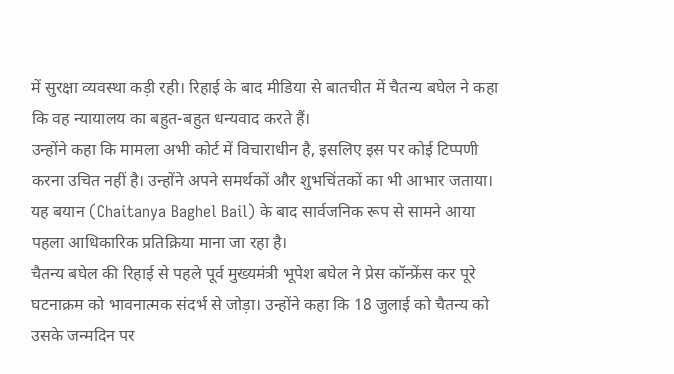में सुरक्षा व्यवस्था कड़ी रही। रिहाई के बाद मीडिया से बातचीत में चैतन्य बघेल ने कहा कि वह न्यायालय का बहुत-बहुत धन्यवाद करते हैं।
उन्होंने कहा कि मामला अभी कोर्ट में विचाराधीन है, इसलिए इस पर कोई टिप्पणी करना उचित नहीं है। उन्होंने अपने समर्थकों और शुभचिंतकों का भी आभार जताया। यह बयान (Chaitanya Baghel Bail) के बाद सार्वजनिक रूप से सामने आया पहला आधिकारिक प्रतिक्रिया माना जा रहा है।
चैतन्य बघेल की रिहाई से पहले पूर्व मुख्यमंत्री भूपेश बघेल ने प्रेस कॉन्फ्रेंस कर पूरे घटनाक्रम को भावनात्मक संदर्भ से जोड़ा। उन्होंने कहा कि 18 जुलाई को चैतन्य को उसके जन्मदिन पर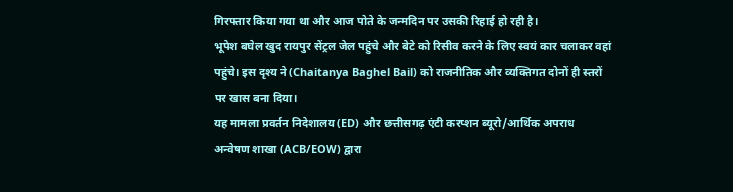गिरफ्तार किया गया था और आज पोते के जन्मदिन पर उसकी रिहाई हो रही है।
भूपेश बघेल खुद रायपुर सेंट्रल जेल पहुंचे और बेटे को रिसीव करने के लिए स्वयं कार चलाकर वहां पहुंचे। इस दृश्य ने (Chaitanya Baghel Bail) को राजनीतिक और व्यक्तिगत दोनों ही स्तरों पर खास बना दिया।
यह मामला प्रवर्तन निदेशालय (ED) और छत्तीसगढ़ एंटी करप्शन ब्यूरो/आर्थिक अपराध अन्वेषण शाखा (ACB/EOW) द्वारा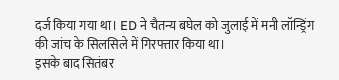दर्ज किया गया था। ED ने चैतन्य बघेल को जुलाई में मनी लॉन्ड्रिंग की जांच के सिलसिले में गिरफ्तार किया था।
इसके बाद सितंबर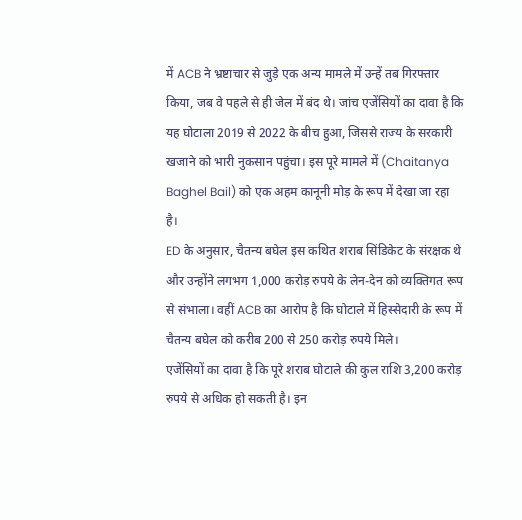में ACB ने भ्रष्टाचार से जुड़े एक अन्य मामले में उन्हें तब गिरफ्तार किया, जब वे पहले से ही जेल में बंद थे। जांच एजेंसियों का दावा है कि यह घोटाला 2019 से 2022 के बीच हुआ, जिससे राज्य के सरकारी खजाने को भारी नुकसान पहुंचा। इस पूरे मामले में (Chaitanya Baghel Bail) को एक अहम कानूनी मोड़ के रूप में देखा जा रहा है।
ED के अनुसार, चैतन्य बघेल इस कथित शराब सिंडिकेट के संरक्षक थे और उन्होंने लगभग 1,000 करोड़ रुपये के लेन-देन को व्यक्तिगत रूप से संभाला। वहीं ACB का आरोप है कि घोटाले में हिस्सेदारी के रूप में चैतन्य बघेल को करीब 200 से 250 करोड़ रुपये मिले।
एजेंसियों का दावा है कि पूरे शराब घोटाले की कुल राशि 3,200 करोड़ रुपये से अधिक हो सकती है। इन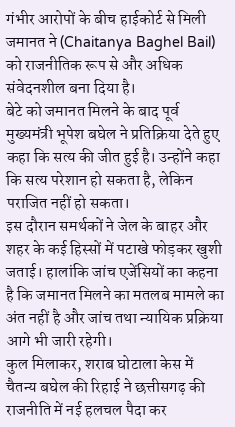गंभीर आरोपों के बीच हाईकोर्ट से मिली जमानत ने (Chaitanya Baghel Bail) को राजनीतिक रूप से और अधिक संवेदनशील बना दिया है।
बेटे को जमानत मिलने के बाद पूर्व मुख्यमंत्री भूपेश बघेल ने प्रतिक्रिया देते हुए कहा कि सत्य की जीत हुई है। उन्होंने कहा कि सत्य परेशान हो सकता है, लेकिन पराजित नहीं हो सकता।
इस दौरान समर्थकों ने जेल के बाहर और शहर के कई हिस्सों में पटाखे फोड़कर खुशी जताई। हालांकि जांच एजेंसियों का कहना है कि जमानत मिलने का मतलब मामले का अंत नहीं है और जांच तथा न्यायिक प्रक्रिया आगे भी जारी रहेगी।
कुल मिलाकर, शराब घोटाला केस में चैतन्य बघेल की रिहाई ने छत्तीसगढ़ की राजनीति में नई हलचल पैदा कर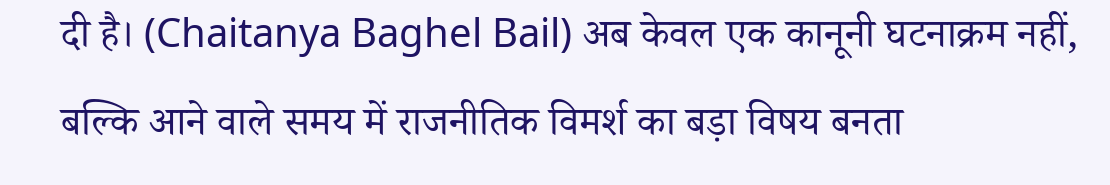दी है। (Chaitanya Baghel Bail) अब केवल एक कानूनी घटनाक्रम नहीं, बल्कि आने वाले समय में राजनीतिक विमर्श का बड़ा विषय बनता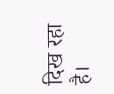दिख रहा है।